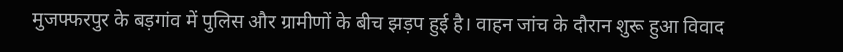मुजफ्फरपुर के बड़गांव में पुलिस और ग्रामीणों के बीच झड़प हुई है। वाहन जांच के दौरान शुरू हुआ विवाद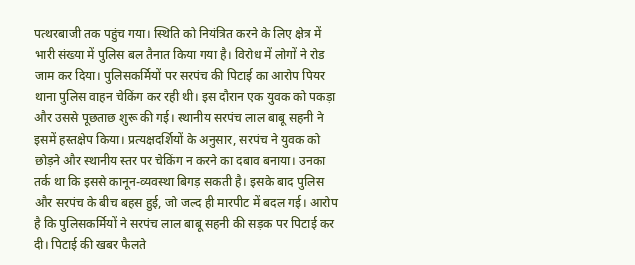पत्थरबाजी तक पहुंच गया। स्थिति को नियंत्रित करने के लिए क्षेत्र में भारी संख्या में पुलिस बल तैनात किया गया है। विरोध में लोगों ने रोड जाम कर दिया। पुलिसकर्मियों पर सरपंच की पिटाई का आरोप पियर थाना पुलिस वाहन चेकिंग कर रही थी। इस दौरान एक युवक को पकड़ा और उससे पूछताछ शुरू की गई। स्थानीय सरपंच लाल बाबू सहनी ने इसमें हस्तक्षेप किया। प्रत्यक्षदर्शियों के अनुसार, सरपंच ने युवक को छोड़ने और स्थानीय स्तर पर चेकिंग न करने का दबाव बनाया। उनका तर्क था कि इससे कानून-व्यवस्था बिगड़ सकती है। इसके बाद पुलिस और सरपंच के बीच बहस हुई, जो जल्द ही मारपीट में बदल गई। आरोप है कि पुलिसकर्मियों ने सरपंच लाल बाबू सहनी की सड़क पर पिटाई कर दी। पिटाई की खबर फैलते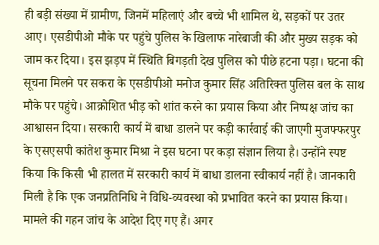ही बड़ी संख्या में ग्रामीण, जिनमें महिलाएं और बच्चे भी शामिल थे, सड़कों पर उतर आए। एसडीपीओ मौके पर पहुंचे पुलिस के खिलाफ नारेबाजी की और मुख्य सड़क को जाम कर दिया। इस झड़प में स्थिति बिगड़ती देख पुलिस को पीछे हटना पड़ा। घटना की सूचना मिलने पर सकरा के एसडीपीओ मनोज कुमार सिंह अतिरिक्त पुलिस बल के साथ मौके पर पहुंचे। आक्रोशित भीड़ को शांत करने का प्रयास किया और निष्पक्ष जांच का आश्वासन दिया। सरकारी कार्य में बाधा डालने पर कड़ी कार्रवाई की जाएगी मुजफ्फरपुर के एसएसपी कांतेश कुमार मिश्रा ने इस घटना पर कड़ा संज्ञान लिया है। उन्होंने स्पष्ट किया कि किसी भी हालत में सरकारी कार्य में बाधा डालना स्वीकार्य नहीं है। जानकारी मिली है कि एक जनप्रतिनिधि ने विधि-व्यवस्था को प्रभावित करने का प्रयास किया। मामले की गहन जांच के आदेश दिए गए हैं। अगर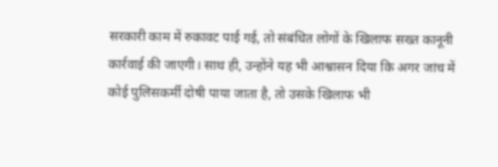सरकारी काम में रुकावट पाई गई, तो संबंधित लोगों के खिलाफ सख्त कानूनी कार्रवाई की जाएगी। साथ ही, उन्होंने यह भी आश्वासन दिया कि अगर जांच में कोई पुलिसकर्मी दोषी पाया जाता है, तो उसके खिलाफ भी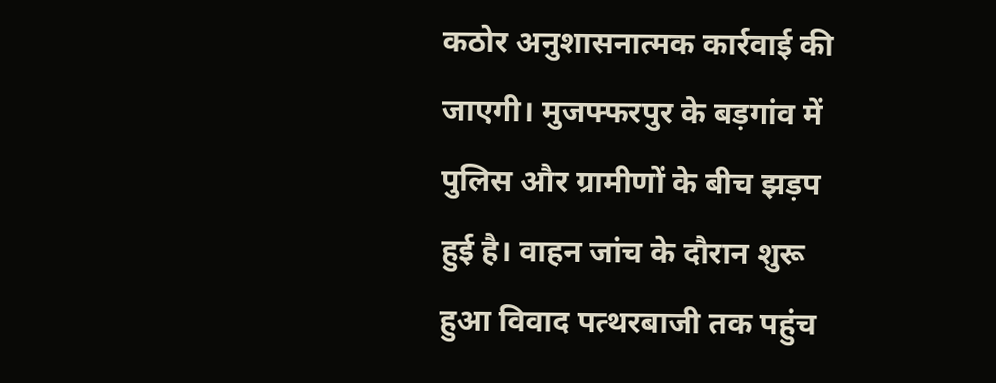कठोर अनुशासनात्मक कार्रवाई की जाएगी। मुजफ्फरपुर के बड़गांव में पुलिस और ग्रामीणों के बीच झड़प हुई है। वाहन जांच के दौरान शुरू हुआ विवाद पत्थरबाजी तक पहुंच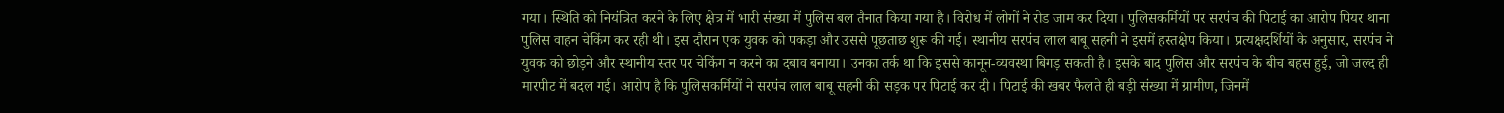गया। स्थिति को नियंत्रित करने के लिए क्षेत्र में भारी संख्या में पुलिस बल तैनात किया गया है। विरोध में लोगों ने रोड जाम कर दिया। पुलिसकर्मियों पर सरपंच की पिटाई का आरोप पियर थाना पुलिस वाहन चेकिंग कर रही थी। इस दौरान एक युवक को पकड़ा और उससे पूछताछ शुरू की गई। स्थानीय सरपंच लाल बाबू सहनी ने इसमें हस्तक्षेप किया। प्रत्यक्षदर्शियों के अनुसार, सरपंच ने युवक को छोड़ने और स्थानीय स्तर पर चेकिंग न करने का दबाव बनाया। उनका तर्क था कि इससे कानून-व्यवस्था बिगड़ सकती है। इसके बाद पुलिस और सरपंच के बीच बहस हुई, जो जल्द ही मारपीट में बदल गई। आरोप है कि पुलिसकर्मियों ने सरपंच लाल बाबू सहनी की सड़क पर पिटाई कर दी। पिटाई की खबर फैलते ही बड़ी संख्या में ग्रामीण, जिनमें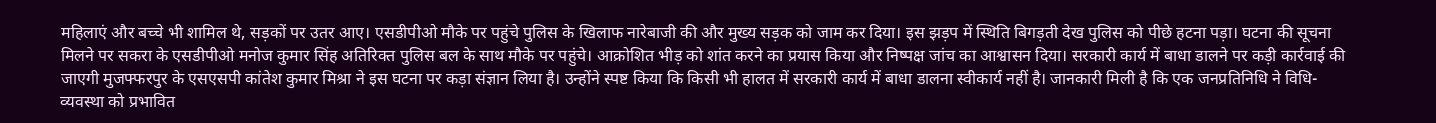महिलाएं और बच्चे भी शामिल थे, सड़कों पर उतर आए। एसडीपीओ मौके पर पहुंचे पुलिस के खिलाफ नारेबाजी की और मुख्य सड़क को जाम कर दिया। इस झड़प में स्थिति बिगड़ती देख पुलिस को पीछे हटना पड़ा। घटना की सूचना मिलने पर सकरा के एसडीपीओ मनोज कुमार सिंह अतिरिक्त पुलिस बल के साथ मौके पर पहुंचे। आक्रोशित भीड़ को शांत करने का प्रयास किया और निष्पक्ष जांच का आश्वासन दिया। सरकारी कार्य में बाधा डालने पर कड़ी कार्रवाई की जाएगी मुजफ्फरपुर के एसएसपी कांतेश कुमार मिश्रा ने इस घटना पर कड़ा संज्ञान लिया है। उन्होंने स्पष्ट किया कि किसी भी हालत में सरकारी कार्य में बाधा डालना स्वीकार्य नहीं है। जानकारी मिली है कि एक जनप्रतिनिधि ने विधि-व्यवस्था को प्रभावित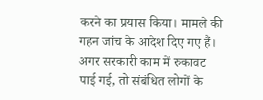करने का प्रयास किया। मामले की गहन जांच के आदेश दिए गए हैं। अगर सरकारी काम में रुकावट पाई गई, तो संबंधित लोगों के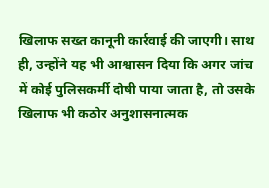खिलाफ सख्त कानूनी कार्रवाई की जाएगी। साथ ही, उन्होंने यह भी आश्वासन दिया कि अगर जांच में कोई पुलिसकर्मी दोषी पाया जाता है, तो उसके खिलाफ भी कठोर अनुशासनात्मक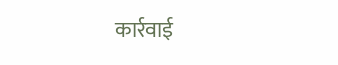कार्रवाई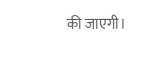की जाएगी।